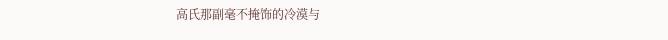高氏那副毫不掩饰的冷漠与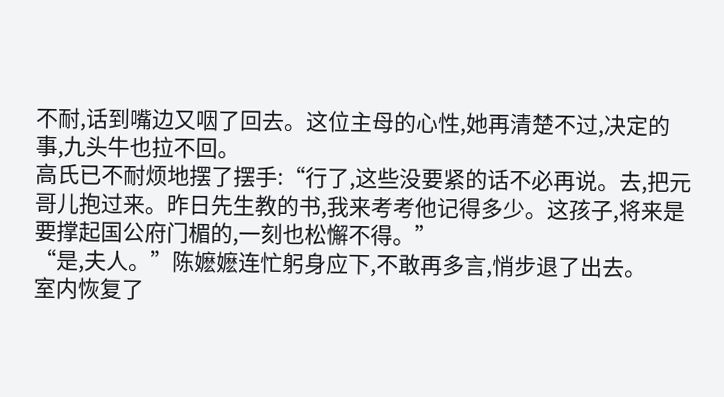不耐,话到嘴边又咽了回去。这位主母的心性,她再清楚不过,决定的事,九头牛也拉不回。
高氏已不耐烦地摆了摆手:“行了,这些没要紧的话不必再说。去,把元哥儿抱过来。昨日先生教的书,我来考考他记得多少。这孩子,将来是要撑起国公府门楣的,一刻也松懈不得。”
“是,夫人。”陈嬷嬷连忙躬身应下,不敢再多言,悄步退了出去。
室内恢复了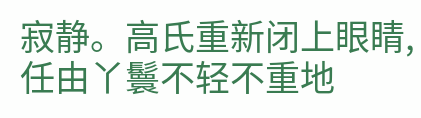寂静。高氏重新闭上眼睛,任由丫鬟不轻不重地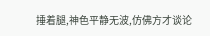捶着腿,神色平静无波,仿佛方才谈论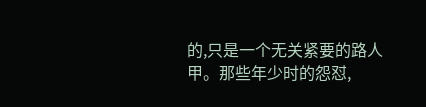的,只是一个无关紧要的路人甲。那些年少时的怨怼,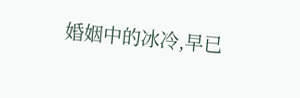婚姻中的冰冷,早已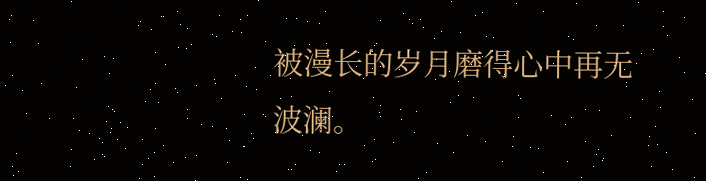被漫长的岁月磨得心中再无波澜。